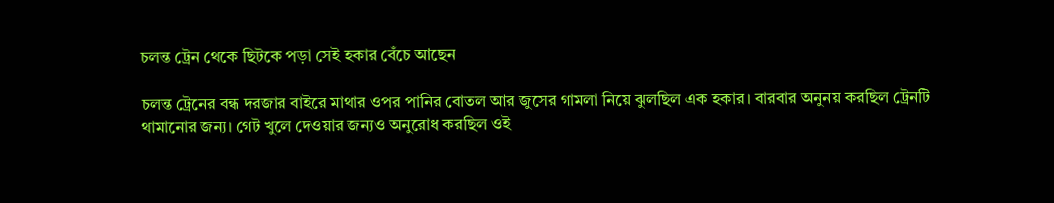চলন্ত ট্রেন থেকে ছিটকে পড়া সেই হকার বেঁচে আছেন

চলন্ত ট্রেনের বন্ধ দরজার বাইরে মাথার ওপর পানির বোতল আর জুসের গামলা নিয়ে ঝুলছিল এক হকার। বারবার অনুনয় করছিল ট্রেনটি থামানোর জন্য। গেট খুলে দেওয়ার জন্যও অনুরোধ করছিল ওই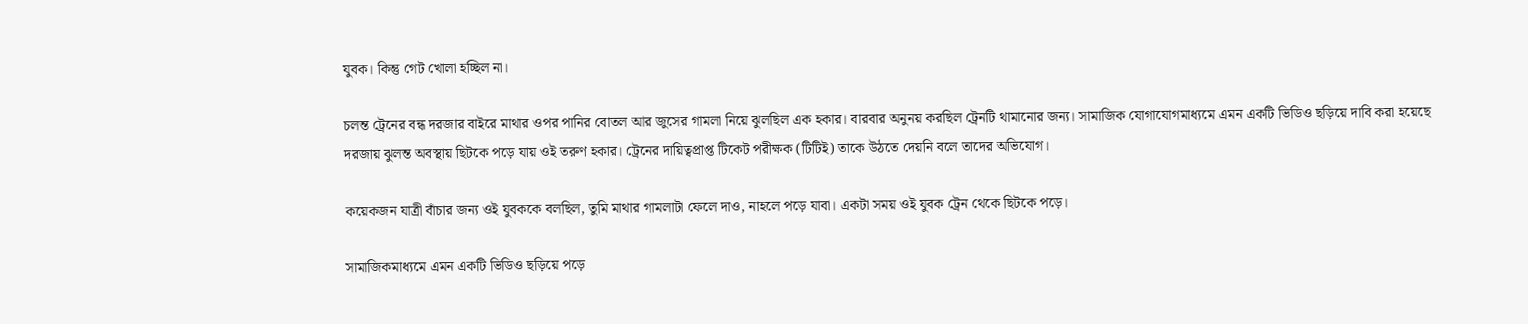যুবক। কিন্তু গেট খোলা হচ্ছিল না।

চলন্ত ট্রেনের বন্ধ দরজার বাইরে মাথার ওপর পানির বোতল আর জুসের গামলা নিয়ে ঝুলছিল এক হকার। বারবার অনুনয় করছিল ট্রেনটি থামানোর জন্য। সামাজিক যোগাযোগমাধ্যমে এমন একটি ভিডিও ছড়িয়ে দাবি করা হয়েছে দরজায় ঝুলন্ত অবস্থায় ছিটকে পড়ে যায় ওই তরুণ হকার। ট্রেনের দায়িত্বপ্রাপ্ত টিকেট পরীক্ষক (টিটিই) তাকে উঠতে দেয়নি বলে তাদের অভিযোগ।

কয়েকজন যাত্রী বাঁচার জন্য ওই যুবককে বলছিল, তুমি মাথার গামলাটা ফেলে দাও, নাহলে পড়ে যাবা। একটা সময় ওই যুবক ট্রেন থেকে ছিটকে পড়ে।

সামাজিকমাধ্যমে এমন একটি ভিডিও ছড়িয়ে পড়ে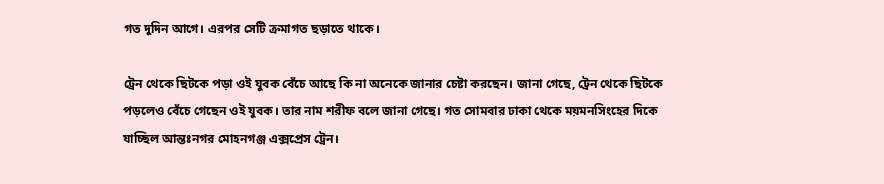গত দুদিন আগে। এরপর সেটি ক্রমাগত ছড়াতে থাকে।

ট্রেন থেকে ছিটকে পড়া ওই যুবক বেঁচে আছে কি না অনেকে জানার চেষ্টা করছেন। জানা গেছে, ট্রেন থেকে ছিটকে পড়লেও বেঁচে গেছেন ওই যুবক। তার নাম শরীফ বলে জানা গেছে। গত সোমবার ঢাকা থেকে ময়মনসিংহের দিকে যাচ্ছিল আন্তঃনগর মোহনগঞ্জ এক্সপ্রেস ট্রেন।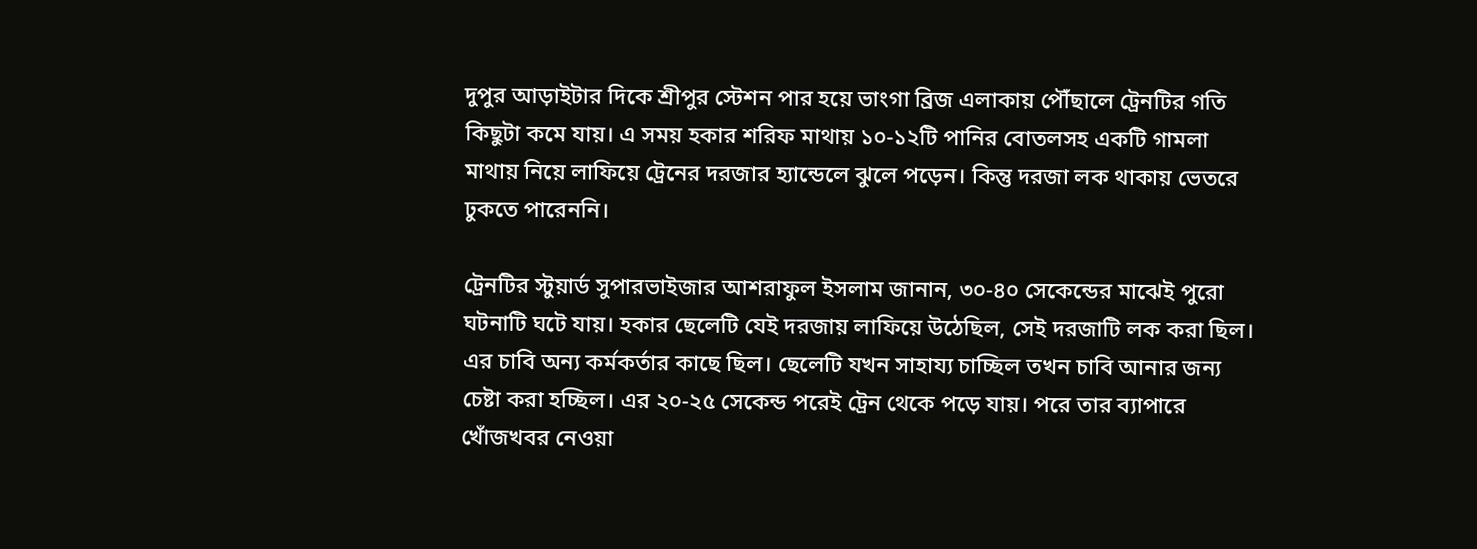দুপুর আড়াইটার দিকে শ্রীপুর স্টেশন পার হয়ে ভাংগা ব্রিজ এলাকায় পৌঁছালে ট্রেনটির গতি কিছুটা কমে যায়। এ সময় হকার শরিফ মাথায় ১০-১২টি পানির বোতলসহ একটি গামলা মাথায় নিয়ে লাফিয়ে ট্রেনের দরজার হ্যান্ডেলে ঝুলে পড়েন। কিন্তু দরজা লক থাকায় ভেতরে ঢুকতে পারেননি।

ট্রেনটির স্টুয়ার্ড সুপারভাইজার আশরাফুল ইসলাম জানান, ৩০-৪০ সেকেন্ডের মাঝেই পুরো ঘটনাটি ঘটে যায়। হকার ছেলেটি যেই দরজায় লাফিয়ে উঠেছিল, সেই দরজাটি লক করা ছিল। এর চাবি অন্য কর্মকর্তার কাছে ছিল। ছেলেটি যখন সাহায্য চাচ্ছিল তখন চাবি আনার জন্য চেষ্টা করা হচ্ছিল। এর ২০-২৫ সেকেন্ড পরেই ট্রেন থেকে পড়ে যায়। পরে তার ব্যাপারে খোঁজখবর নেওয়া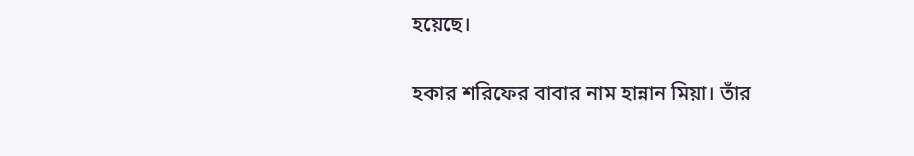হয়েছে।

হকার শরিফের বাবার নাম হান্নান মিয়া। তাঁর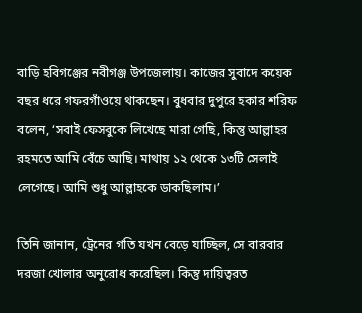বাড়ি হবিগঞ্জের নবীগঞ্জ উপজেলায়। কাজের সুবাদে কয়েক বছর ধরে গফরগাঁওয়ে থাকছেন। বুধবার দুপুরে হকার শরিফ  বলেন, ‘সবাই ফেসবুকে লিখেছে মারা গেছি, কিন্তু আল্লাহর রহমতে আমি বেঁচে আছি। মাথায় ১২ থেকে ১৩টি সেলাই লেগেছে। আমি শুধু আল্লাহকে ডাকছিলাম।’

তিনি জানান, ট্রেনের গতি যখন বেড়ে যাচ্ছিল, সে বারবার দরজা খোলার অনুরোধ করেছিল। কিন্তু দায়িত্বরত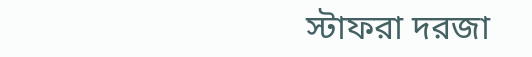স্টাফরা দরজা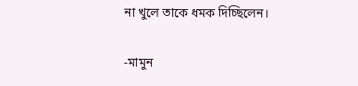না খুলে তাকে ধমক দিচ্ছিলেন।

-মামুন